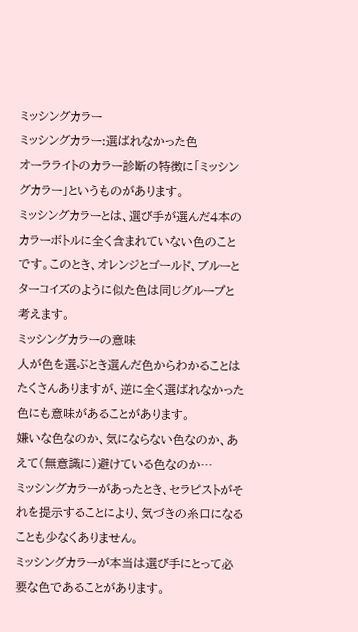ミッシングカラー
ミッシングカラー:選ばれなかった色
オーラライトのカラー診断の特徴に「ミッシングカラー」というものがあります。
ミッシングカラーとは、選び手が選んだ4本のカラーボトルに全く含まれていない色のことです。このとき、オレンジとゴールド、ブルーとターコイズのように似た色は同じグループと考えます。
ミッシングカラーの意味
人が色を選ぶとき選んだ色からわかることはたくさんありますが、逆に全く選ばれなかった色にも意味があることがあります。
嫌いな色なのか、気にならない色なのか、あえて(無意識に)避けている色なのか…
ミッシングカラーがあったとき、セラピストがそれを提示することにより、気づきの糸口になることも少なくありません。
ミッシングカラーが本当は選び手にとって必要な色であることがあります。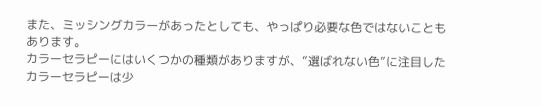また、ミッシングカラーがあったとしても、やっぱり必要な色ではないこともあります。
カラーセラピーにはいくつかの種類がありますが、”選ばれない色”に注目したカラーセラピーは少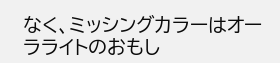なく、ミッシングカラーはオーラライトのおもし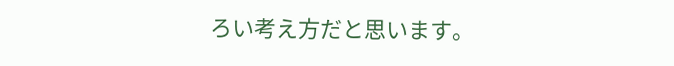ろい考え方だと思います。